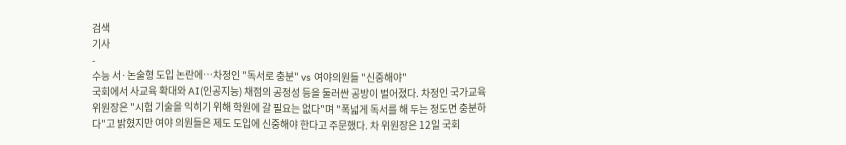검색
기사
-
수능 서·논술형 도입 논란에…차정인 "독서로 충분" vs 여야의원들 "신중해야"
국회에서 사교육 확대와 AI(인공지능) 채점의 공정성 등을 둘러싼 공방이 벌어졌다. 차정인 국가교육위원장은 "시험 기술을 익히기 위해 학원에 갈 필요는 없다"며 "폭넓게 독서를 해 두는 정도면 충분하다"고 밝혔지만 여야 의원들은 제도 도입에 신중해야 한다고 주문했다. 차 위원장은 12일 국회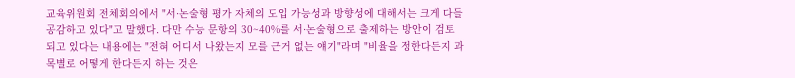교육위원회 전체회의에서 "서·논술형 평가 자체의 도입 가능성과 방향성에 대해서는 크게 다들 공감하고 있다"고 말했다. 다만 수능 문항의 30~40%를 서·논술형으로 출제하는 방안이 검토되고 있다는 내용에는 "전혀 어디서 나왔는지 모를 근거 없는 얘기"라며 "비율을 정한다든지 과목별로 어떻게 한다든지 하는 것은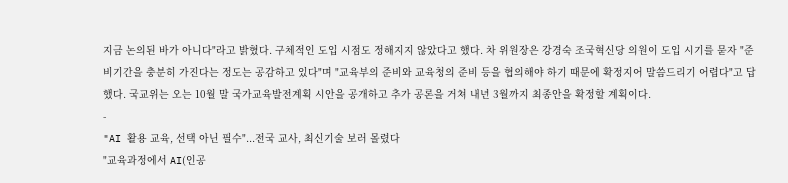지금 논의된 바가 아니다"라고 밝혔다. 구체적인 도입 시점도 정해지지 않았다고 했다. 차 위원장은 강경숙 조국혁신당 의원이 도입 시기를 묻자 "준비기간을 충분히 가진다는 정도는 공감하고 있다"며 "교육부의 준비와 교육청의 준비 등을 협의해야 하기 때문에 확정지어 말씀드리기 어렵다"고 답했다. 국교위는 오는 10월 말 국가교육발전계획 시안을 공개하고 추가 공론을 거쳐 내년 3월까지 최종안을 확정할 계획이다.
-
"AI 활용 교육, 선택 아닌 필수"...전국 교사, 최신기술 보러 몰렸다
"교육과정에서 AI(인공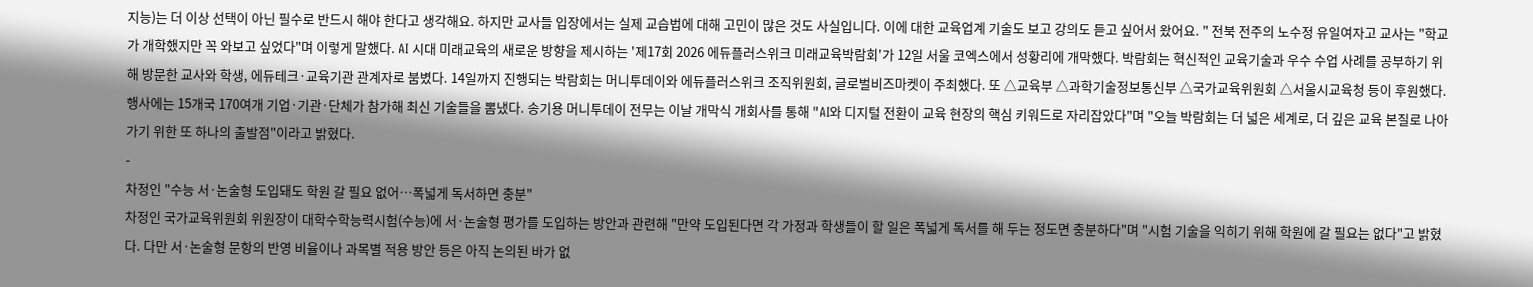지능)는 더 이상 선택이 아닌 필수로 반드시 해야 한다고 생각해요. 하지만 교사들 입장에서는 실제 교습법에 대해 고민이 많은 것도 사실입니다. 이에 대한 교육업계 기술도 보고 강의도 듣고 싶어서 왔어요. " 전북 전주의 노수정 유일여자고 교사는 "학교가 개학했지만 꼭 와보고 싶었다"며 이렇게 말했다. AI 시대 미래교육의 새로운 방향을 제시하는 '제17회 2026 에듀플러스위크 미래교육박람회'가 12일 서울 코엑스에서 성황리에 개막했다. 박람회는 혁신적인 교육기술과 우수 수업 사례를 공부하기 위해 방문한 교사와 학생, 에듀테크·교육기관 관계자로 붐볐다. 14일까지 진행되는 박람회는 머니투데이와 에듀플러스위크 조직위원회, 글로벌비즈마켓이 주최했다. 또 △교육부 △과학기술정보통신부 △국가교육위원회 △서울시교육청 등이 후원했다. 행사에는 15개국 170여개 기업·기관·단체가 참가해 최신 기술들을 뽐냈다. 송기용 머니투데이 전무는 이날 개막식 개회사를 통해 "AI와 디지털 전환이 교육 현장의 핵심 키워드로 자리잡았다"며 "오늘 박람회는 더 넓은 세계로, 더 깊은 교육 본질로 나아가기 위한 또 하나의 출발점"이라고 밝혔다.
-
차정인 "수능 서·논술형 도입돼도 학원 갈 필요 없어…폭넓게 독서하면 충분"
차정인 국가교육위원회 위원장이 대학수학능력시험(수능)에 서·논술형 평가를 도입하는 방안과 관련해 "만약 도입된다면 각 가정과 학생들이 할 일은 폭넓게 독서를 해 두는 정도면 충분하다"며 "시험 기술을 익히기 위해 학원에 갈 필요는 없다"고 밝혔다. 다만 서·논술형 문항의 반영 비율이나 과목별 적용 방안 등은 아직 논의된 바가 없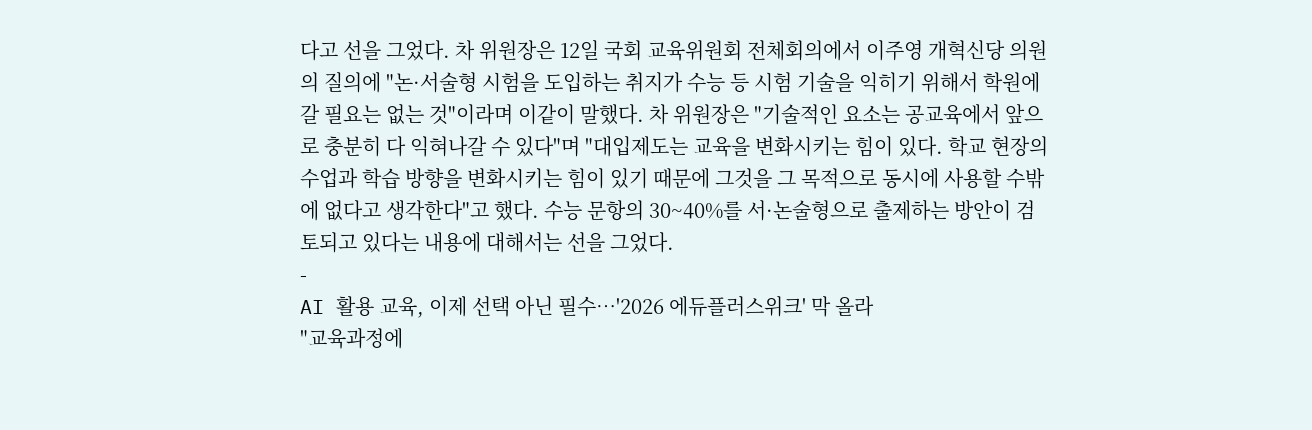다고 선을 그었다. 차 위원장은 12일 국회 교육위원회 전체회의에서 이주영 개혁신당 의원의 질의에 "논·서술형 시험을 도입하는 취지가 수능 등 시험 기술을 익히기 위해서 학원에 갈 필요는 없는 것"이라며 이같이 말했다. 차 위원장은 "기술적인 요소는 공교육에서 앞으로 충분히 다 익혀나갈 수 있다"며 "대입제도는 교육을 변화시키는 힘이 있다. 학교 현장의 수업과 학습 방향을 변화시키는 힘이 있기 때문에 그것을 그 목적으로 동시에 사용할 수밖에 없다고 생각한다"고 했다. 수능 문항의 30~40%를 서·논술형으로 출제하는 방안이 검토되고 있다는 내용에 대해서는 선을 그었다.
-
AI 활용 교육, 이제 선택 아닌 필수…'2026 에듀플러스위크' 막 올라
"교육과정에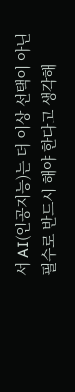서 AI(인공지능)는 더 이상 선택이 아닌 필수로 반드시 해야 한다고 생각해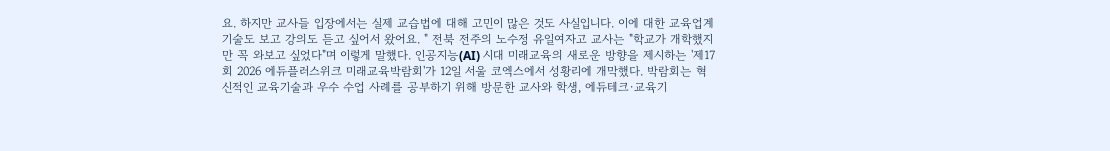요. 하지만 교사들 입장에서는 실제 교습법에 대해 고민이 많은 것도 사실입니다. 이에 대한 교육업계 기술도 보고 강의도 듣고 싶어서 왔어요. " 전북 전주의 노수정 유일여자고 교사는 "학교가 개학했지만 꼭 와보고 싶었다"며 이렇게 말했다. 인공지능(AI) 시대 미래교육의 새로운 방향을 제시하는 '제17회 2026 에듀플러스위크 미래교육박람회'가 12일 서울 코엑스에서 성황리에 개막했다. 박람회는 혁신적인 교육기술과 우수 수업 사례를 공부하기 위해 방문한 교사와 학생, 에듀테크·교육기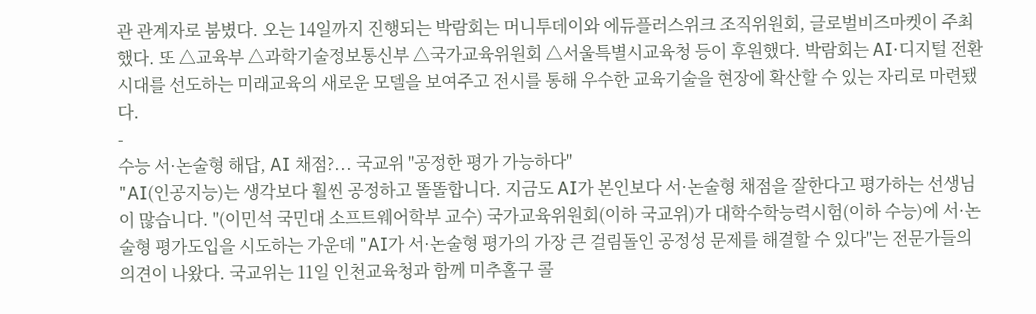관 관계자로 붐볐다. 오는 14일까지 진행되는 박람회는 머니투데이와 에듀플러스위크 조직위원회, 글로벌비즈마켓이 주최했다. 또 △교육부 △과학기술정보통신부 △국가교육위원회 △서울특별시교육청 등이 후원했다. 박람회는 AI·디지털 전환 시대를 선도하는 미래교육의 새로운 모델을 보여주고 전시를 통해 우수한 교육기술을 현장에 확산할 수 있는 자리로 마련됐다.
-
수능 서·논술형 해답, AI 채점?... 국교위 "공정한 평가 가능하다"
"AI(인공지능)는 생각보다 훨씬 공정하고 똘똘합니다. 지금도 AI가 본인보다 서·논술형 채점을 잘한다고 평가하는 선생님이 많습니다. "(이민석 국민대 소프트웨어학부 교수) 국가교육위원회(이하 국교위)가 대학수학능력시험(이하 수능)에 서·논술형 평가도입을 시도하는 가운데 "AI가 서·논술형 평가의 가장 큰 걸림돌인 공정성 문제를 해결할 수 있다"는 전문가들의 의견이 나왔다. 국교위는 11일 인천교육청과 함께 미추홀구 콜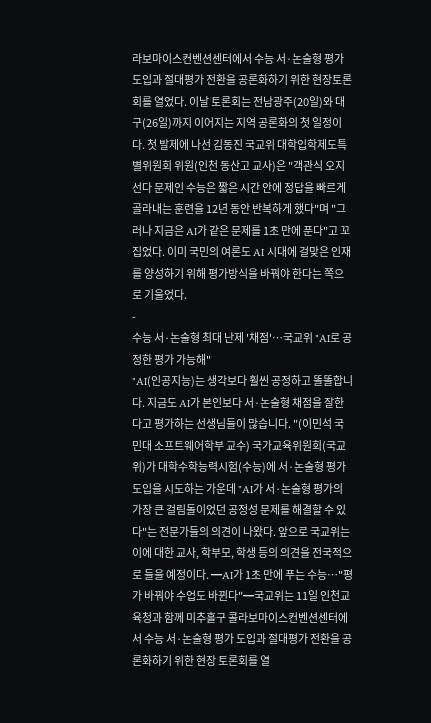라보마이스컨벤션센터에서 수능 서·논술형 평가도입과 절대평가 전환을 공론화하기 위한 현장토론회를 열었다. 이날 토론회는 전남광주(20일)와 대구(26일)까지 이어지는 지역 공론화의 첫 일정이다. 첫 발제에 나선 김동진 국교위 대학입학제도특별위원회 위원(인천 동산고 교사)은 "객관식 오지선다 문제인 수능은 짧은 시간 안에 정답을 빠르게 골라내는 훈련을 12년 동안 반복하게 했다"며 "그러나 지금은 AI가 같은 문제를 1초 만에 푼다"고 꼬집었다. 이미 국민의 여론도 AI 시대에 걸맞은 인재를 양성하기 위해 평가방식을 바꿔야 한다는 쪽으로 기울었다.
-
수능 서·논술형 최대 난제 '채점'…국교위 "AI로 공정한 평가 가능해"
"AI(인공지능)는 생각보다 훨씬 공정하고 똘똘합니다. 지금도 AI가 본인보다 서·논술형 채점을 잘한다고 평가하는 선생님들이 많습니다. "(이민석 국민대 소프트웨어학부 교수) 국가교육위원회(국교위)가 대학수학능력시험(수능)에 서·논술형 평가 도입을 시도하는 가운데 "AI가 서·논술형 평가의 가장 큰 걸림돌이었던 공정성 문제를 해결할 수 있다"는 전문가들의 의견이 나왔다. 앞으로 국교위는 이에 대한 교사, 학부모, 학생 등의 의견을 전국적으로 들을 예정이다. ━AI가 1초 만에 푸는 수능…"평가 바꿔야 수업도 바뀐다"━국교위는 11일 인천교육청과 함께 미추홀구 콜라보마이스컨벤션센터에서 수능 서·논술형 평가 도입과 절대평가 전환을 공론화하기 위한 현장 토론회를 열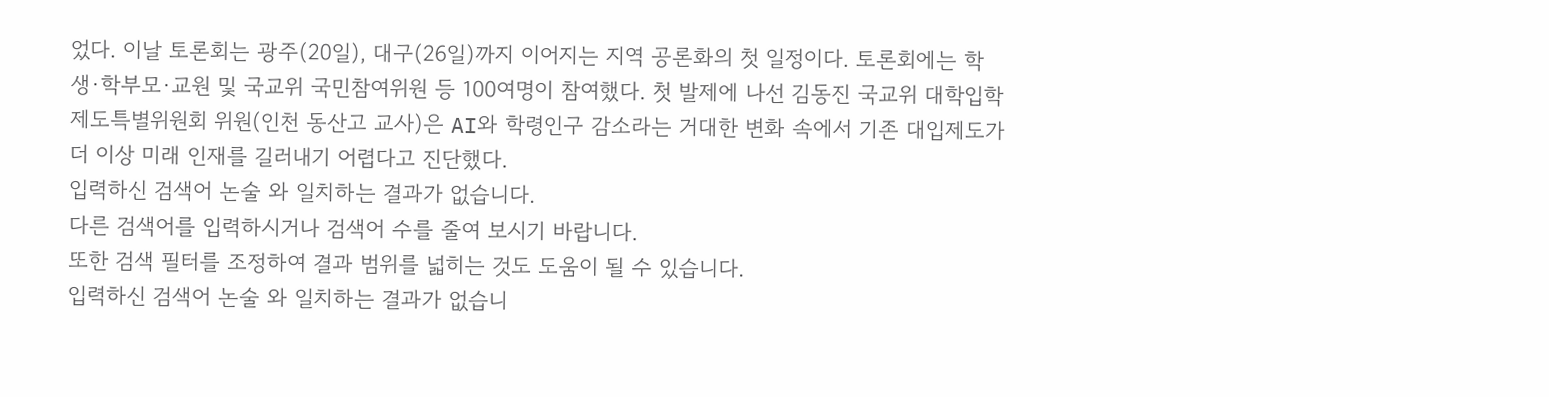었다. 이날 토론회는 광주(20일), 대구(26일)까지 이어지는 지역 공론화의 첫 일정이다. 토론회에는 학생·학부모·교원 및 국교위 국민참여위원 등 100여명이 참여했다. 첫 발제에 나선 김동진 국교위 대학입학제도특별위원회 위원(인천 동산고 교사)은 AI와 학령인구 감소라는 거대한 변화 속에서 기존 대입제도가 더 이상 미래 인재를 길러내기 어렵다고 진단했다.
입력하신 검색어 논술 와 일치하는 결과가 없습니다.
다른 검색어를 입력하시거나 검색어 수를 줄여 보시기 바랍니다.
또한 검색 필터를 조정하여 결과 범위를 넓히는 것도 도움이 될 수 있습니다.
입력하신 검색어 논술 와 일치하는 결과가 없습니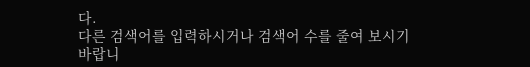다.
다른 검색어를 입력하시거나 검색어 수를 줄여 보시기 바랍니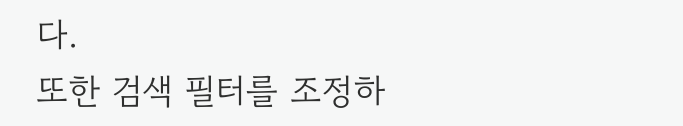다.
또한 검색 필터를 조정하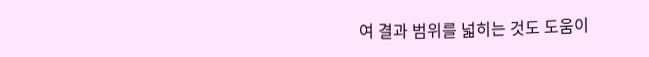여 결과 범위를 넓히는 것도 도움이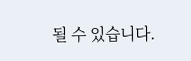될 수 있습니다.